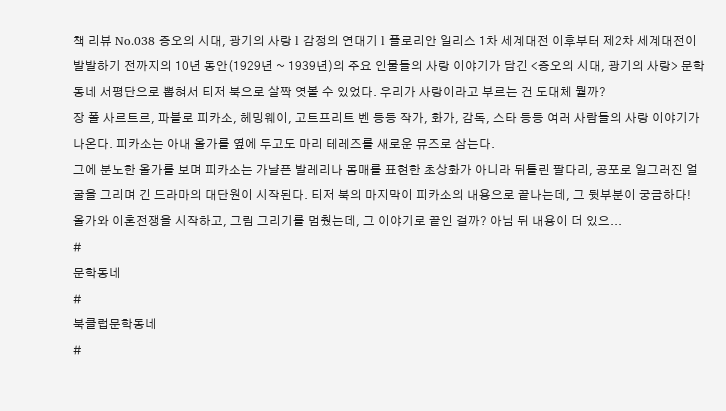책 리뷰 No.038 증오의 시대, 광기의 사랑 l 감정의 연대기 l 플로리안 일리스 1차 세계대전 이후부터 제2차 세계대전이 발발하기 전까지의 10년 동안(1929년 ~ 1939년)의 주요 인물들의 사랑 이야기가 담긴 <증오의 시대, 광기의 사랑> 문학동네 서평단으로 뽑혀서 티저 북으로 살짝 엿볼 수 있었다. 우리가 사랑이라고 부르는 건 도대체 뭘까?
장 폴 사르트르, 파블로 피카소, 헤밍웨이, 고트프리트 벤 등등 작가, 화가, 감독, 스타 등등 여러 사람들의 사랑 이야기가 나온다. 피카소는 아내 올가를 옆에 두고도 마리 테레즈를 새로운 뮤즈로 삼는다.
그에 분노한 올가를 보며 피카소는 가냘픈 발레리나 몸매를 표현한 초상화가 아니라 뒤틀린 팔다리, 공포로 일그러진 얼굴을 그리며 긴 드라마의 대단원이 시작된다. 티저 북의 마지막이 피카소의 내용으로 끝나는데, 그 뒷부분이 궁금하다!
올가와 이혼전쟁을 시작하고, 그림 그리기를 멈췄는데, 그 이야기로 끝인 걸까? 아님 뒤 내용이 더 있으...
#
문학동네
#
북클럽문학동네
#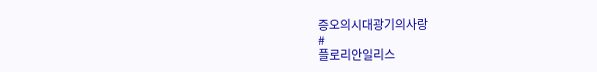증오의시대광기의사랑
#
플로리안일리스